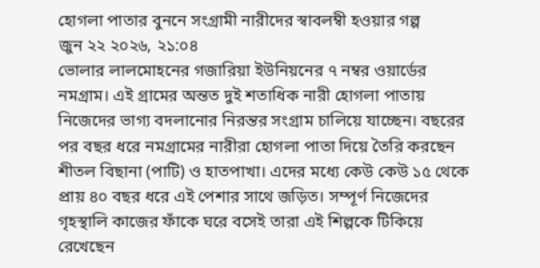হোগলা পাতার বুননে সংগ্রামী নারীদের স্বাবলম্বী হওয়ার গল্প
জুন ২২ ২০২৬, ২১:০৪
ভোলার লালমোহনের গজারিয়া ইউনিয়নের ৭ নম্বর ওয়ার্ডের নমগ্রাম। এই গ্রামের অন্তত দুই শতাধিক নারী হোগলা পাতায় নিজেদের ভাগ্য বদলানোর নিরন্তর সংগ্রাম চালিয়ে যাচ্ছেন। বছরের পর বছর ধরে নমগ্রামের নারীরা হোগলা পাতা দিয়ে তৈরি করছেন শীতল বিছানা (পাটি) ও হাতপাখা। এদের মধ্যে কেউ কেউ ১৫ থেকে প্রায় ৪০ বছর ধরে এই পেশার সাথে জড়িত। সম্পূর্ণ নিজেদের গৃহস্থালি কাজের ফাঁকে ঘরে বসেই তারা এই শিল্পকে টিকিয়ে রেখেছেন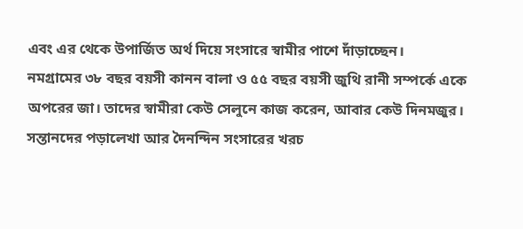এবং এর থেকে উপার্জিত অর্থ দিয়ে সংসারে স্বামীর পাশে দাঁড়াচ্ছেন।
নমগ্রামের ৩৮ বছর বয়সী কানন বালা ও ৫৫ বছর বয়সী জুথি রানী সম্পর্কে একে অপরের জা। তাদের স্বামীরা কেউ সেলুনে কাজ করেন, আবার কেউ দিনমজুর। সন্তানদের পড়ালেখা আর দৈনন্দিন সংসারের খরচ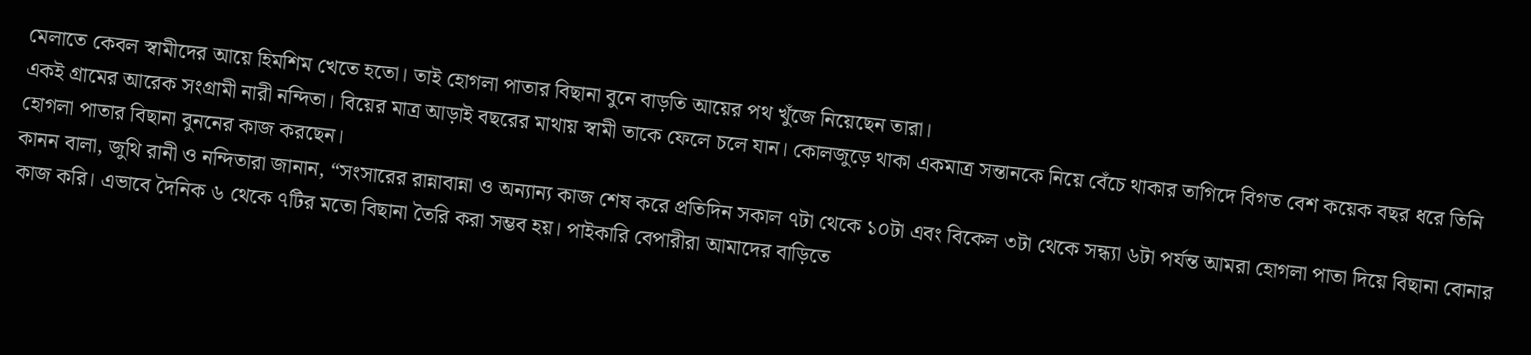মেলাতে কেবল স্বামীদের আয়ে হিমশিম খেতে হতো। তাই হোগলা পাতার বিছানা বুনে বাড়তি আয়ের পথ খুঁজে নিয়েছেন তারা।
একই গ্রামের আরেক সংগ্রামী নারী নন্দিতা। বিয়ের মাত্র আড়াই বছরের মাথায় স্বামী তাকে ফেলে চলে যান। কোলজুড়ে থাকা একমাত্র সন্তানকে নিয়ে বেঁচে থাকার তাগিদে বিগত বেশ কয়েক বছর ধরে তিনি হোগলা পাতার বিছানা বুননের কাজ করছেন।
কানন বালা, জুথি রানী ও নন্দিতারা জানান, “সংসারের রান্নাবান্না ও অন্যান্য কাজ শেষ করে প্রতিদিন সকাল ৭টা থেকে ১০টা এবং বিকেল ৩টা থেকে সন্ধ্যা ৬টা পর্যন্ত আমরা হোগলা পাতা দিয়ে বিছানা বোনার কাজ করি। এভাবে দৈনিক ৬ থেকে ৭টির মতো বিছানা তৈরি করা সম্ভব হয়। পাইকারি বেপারীরা আমাদের বাড়িতে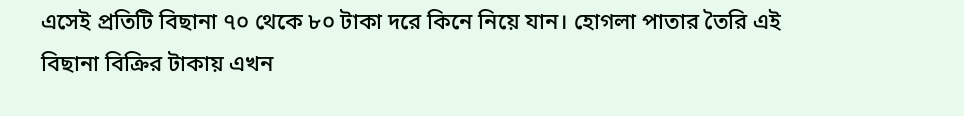এসেই প্রতিটি বিছানা ৭০ থেকে ৮০ টাকা দরে কিনে নিয়ে যান। হোগলা পাতার তৈরি এই বিছানা বিক্রির টাকায় এখন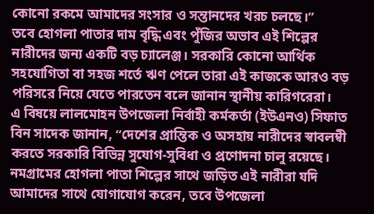কোনো রকমে আমাদের সংসার ও সন্তানদের খরচ চলছে।”
তবে হোগলা পাতার দাম বৃদ্ধি এবং পুঁজির অভাব এই শিল্পের নারীদের জন্য একটি বড় চ্যালেঞ্জ। সরকারি কোনো আর্থিক সহযোগিতা বা সহজ শর্তে ঋণ পেলে তারা এই কাজকে আরও বড় পরিসরে নিয়ে যেতে পারতেন বলে জানান স্থানীয় কারিগরেরা।
এ বিষয়ে লালমোহন উপজেলা নির্বাহী কর্মকর্তা (ইউএনও) সিফাত বিন সাদেক জানান, “দেশের প্রান্তিক ও অসহায় নারীদের স্বাবলম্বী করতে সরকারি বিভিন্ন সুযোগ-সুবিধা ও প্রণোদনা চালু রয়েছে। নমগ্রামের হোগলা পাতা শিল্পের সাথে জড়িত এই নারীরা যদি আমাদের সাথে যোগাযোগ করেন, তবে উপজেলা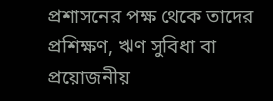প্রশাসনের পক্ষ থেকে তাদের প্রশিক্ষণ, ঋণ সুবিধা বা প্রয়োজনীয়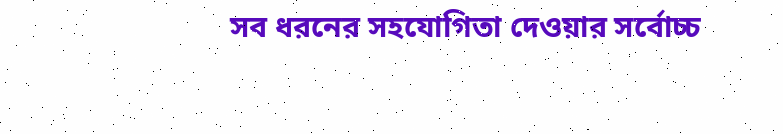সব ধরনের সহযোগিতা দেওয়ার সর্বোচ্চ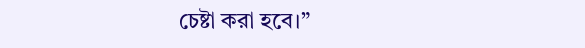চেষ্টা করা হবে।”